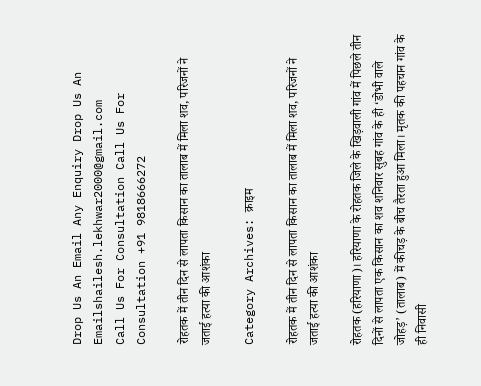Drop Us An Email Any Enquiry Drop Us An Emailshailesh.lekhwar2000@gmail.com
Call Us For Consultation Call Us For Consultation +91 9818666272

रोहतक में तीन दिन से लापता किसान का तालाब में मिला शव, परिजनों ने जताई हत्या की आशंका

Category Archives: क्राइम

रोहतक में तीन दिन से लापता किसान का तालाब में मिला शव, परिजनों ने जताई हत्या की आशंका

रोहतक (हरियाणा)। हरियाणा के रोहतक जिले के खिड़वाली गांव में पिछले तीन दिनों से लापता एक किसान का शव शनिवार सुबह गांव के ही ‘डोभी वाले जोहड़’ (तालाब) में कीचड़ के बीच तैरता हुआ मिला। मृतक की पहचान गांव के ही निवासी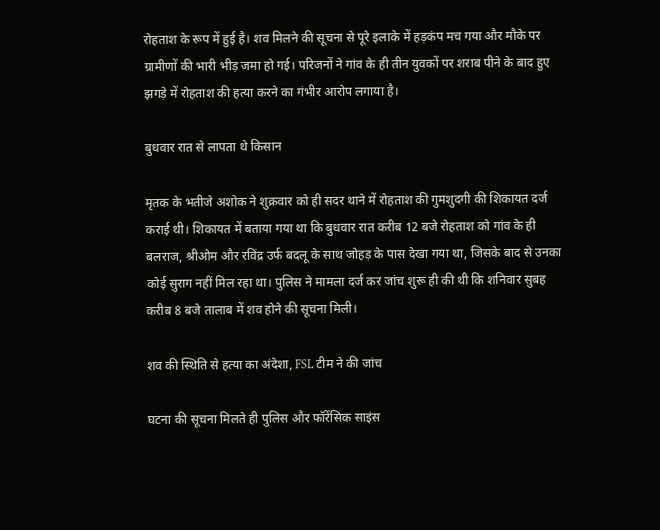रोहताश के रूप में हुई है। शव मिलने की सूचना से पूरे इलाके में हड़कंप मच गया और मौके पर ग्रामीणों की भारी भीड़ जमा हो गई। परिजनों ने गांव के ही तीन युवकों पर शराब पीने के बाद हुए झगड़े में रोहताश की हत्या करने का गंभीर आरोप लगाया है।

बुधवार रात से लापता थे किसान

मृतक के भतीजे अशोक ने शुक्रवार को ही सदर थाने में रोहताश की गुमशुदगी की शिकायत दर्ज कराई थी। शिकायत में बताया गया था कि बुधवार रात करीब 12 बजे रोहताश को गांव के ही बलराज, श्रीओम और रविंद्र उर्फ बदलू के साथ जोहड़ के पास देखा गया था, जिसके बाद से उनका कोई सुराग नहीं मिल रहा था। पुलिस ने मामला दर्ज कर जांच शुरू ही की थी कि शनिवार सुबह करीब 8 बजे तालाब में शव होने की सूचना मिली।

शव की स्थिति से हत्या का अंदेशा, FSL टीम ने की जांच

घटना की सूचना मिलते ही पुलिस और फॉरेंसिक साइंस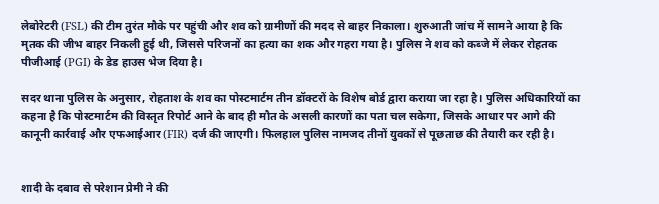लेबोरेटरी (FSL) की टीम तुरंत मौके पर पहुंची और शव को ग्रामीणों की मदद से बाहर निकाला। शुरुआती जांच में सामने आया है कि मृतक की जीभ बाहर निकली हुई थी, जिससे परिजनों का हत्या का शक और गहरा गया है। पुलिस ने शव को कब्जे में लेकर रोहतक पीजीआई (PGI) के डेड हाउस भेज दिया है।

सदर थाना पुलिस के अनुसार, रोहताश के शव का पोस्टमार्टम तीन डॉक्टरों के विशेष बोर्ड द्वारा कराया जा रहा है। पुलिस अधिकारियों का कहना है कि पोस्टमार्टम की विस्तृत रिपोर्ट आने के बाद ही मौत के असली कारणों का पता चल सकेगा, जिसके आधार पर आगे की कानूनी कार्रवाई और एफआईआर (FIR) दर्ज की जाएगी। फिलहाल पुलिस नामजद तीनों युवकों से पूछताछ की तैयारी कर रही है।


शादी के दबाव से परेशान प्रेमी ने की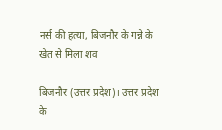नर्स की हत्या, बिजनौर के गन्ने के खेत से मिला शव

बिजनौर (उत्तर प्रदेश)। उत्तर प्रदेश के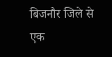बिजनौर जिले से एक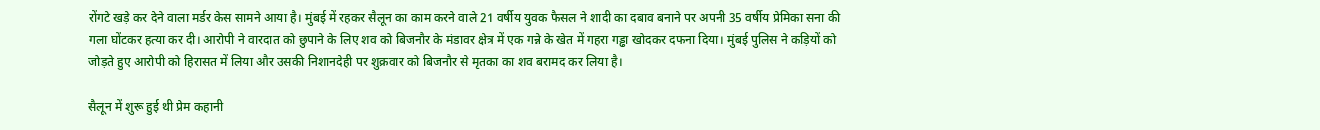रोंगटे खड़े कर देने वाला मर्डर केस सामने आया है। मुंबई में रहकर सैलून का काम करने वाले 21 वर्षीय युवक फैसल ने शादी का दबाव बनाने पर अपनी 35 वर्षीय प्रेमिका सना की गला घोंटकर हत्या कर दी। आरोपी ने वारदात को छुपाने के लिए शव को बिजनौर के मंडावर क्षेत्र में एक गन्ने के खेत में गहरा गड्ढा खोदकर दफना दिया। मुंबई पुलिस ने कड़ियों को जोड़ते हुए आरोपी को हिरासत में लिया और उसकी निशानदेही पर शुक्रवार को बिजनौर से मृतका का शव बरामद कर लिया है।

सैलून में शुरू हुई थी प्रेम कहानी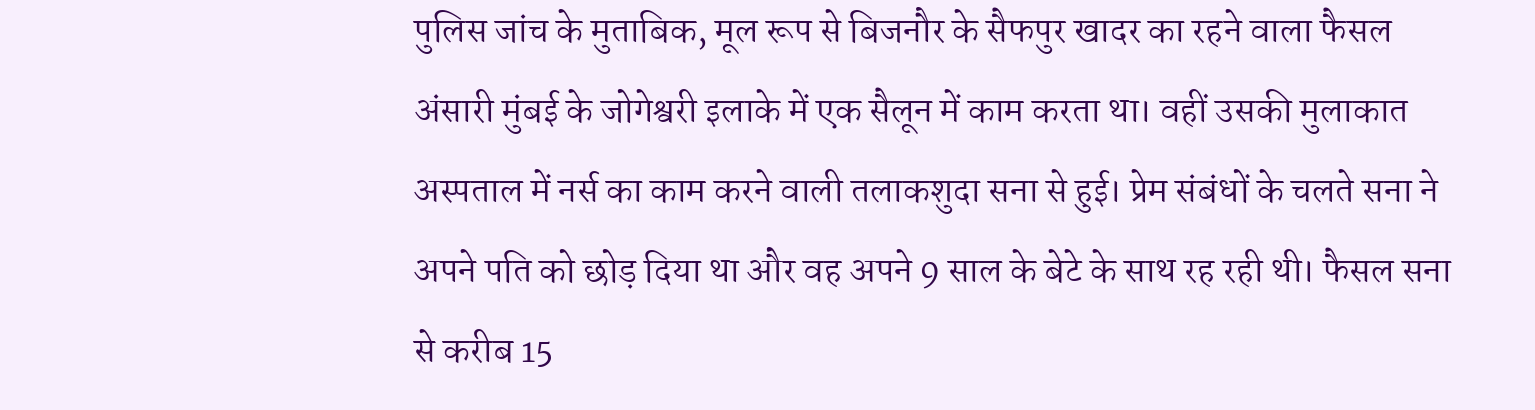पुलिस जांच के मुताबिक, मूल रूप से बिजनौर के सैफपुर खादर का रहने वाला फैसल अंसारी मुंबई के जोगेश्वरी इलाके में एक सैलून में काम करता था। वहीं उसकी मुलाकात अस्पताल में नर्स का काम करने वाली तलाकशुदा सना से हुई। प्रेम संबंधों के चलते सना ने अपने पति को छोड़ दिया था और वह अपने 9 साल के बेटे के साथ रह रही थी। फैसल सना से करीब 15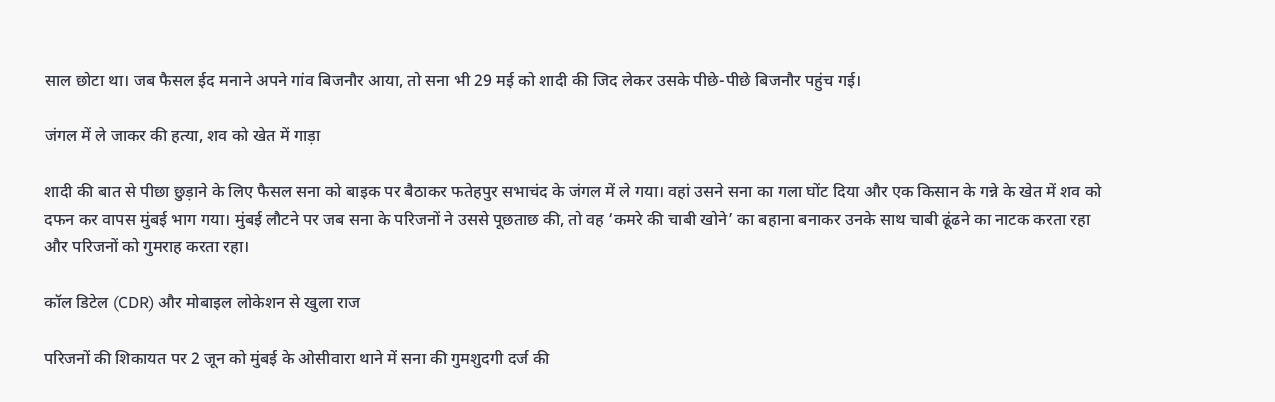साल छोटा था। जब फैसल ईद मनाने अपने गांव बिजनौर आया, तो सना भी 29 मई को शादी की जिद लेकर उसके पीछे-पीछे बिजनौर पहुंच गई।

जंगल में ले जाकर की हत्या, शव को खेत में गाड़ा

शादी की बात से पीछा छुड़ाने के लिए फैसल सना को बाइक पर बैठाकर फतेहपुर सभाचंद के जंगल में ले गया। वहां उसने सना का गला घोंट दिया और एक किसान के गन्ने के खेत में शव को दफन कर वापस मुंबई भाग गया। मुंबई लौटने पर जब सना के परिजनों ने उससे पूछताछ की, तो वह ‘कमरे की चाबी खोने’ का बहाना बनाकर उनके साथ चाबी ढूंढने का नाटक करता रहा और परिजनों को गुमराह करता रहा।

कॉल डिटेल (CDR) और मोबाइल लोकेशन से खुला राज

परिजनों की शिकायत पर 2 जून को मुंबई के ओसीवारा थाने में सना की गुमशुदगी दर्ज की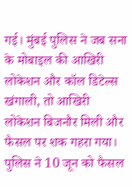गई। मुंबई पुलिस ने जब सना के मोबाइल की आखिरी लोकेशन और कॉल डिटेल्स खंगाली, तो आखिरी लोकेशन बिजनौर मिली और फैसल पर शक गहरा गया। पुलिस ने 10 जून को फैसल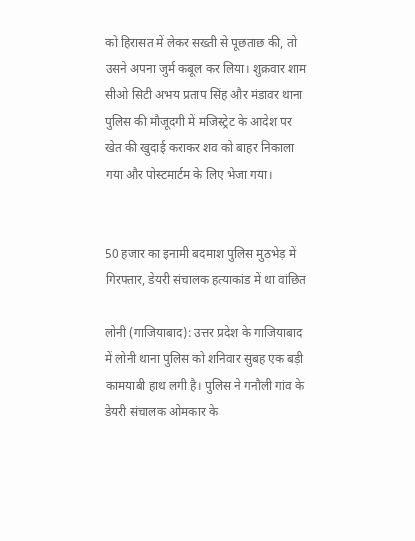को हिरासत में लेकर सख्ती से पूछताछ की, तो उसने अपना जुर्म कबूल कर लिया। शुक्रवार शाम सीओ सिटी अभय प्रताप सिंह और मंडावर थाना पुलिस की मौजूदगी में मजिस्ट्रेट के आदेश पर खेत की खुदाई कराकर शव को बाहर निकाला गया और पोस्टमार्टम के लिए भेजा गया।


50 हजार का इनामी बदमाश पुलिस मुठभेड़ में गिरफ्तार, डेयरी संचालक हत्याकांड में था वांछित

लोनी (गाजियाबाद): उत्तर प्रदेश के गाजियाबाद में लोनी थाना पुलिस को शनिवार सुबह एक बड़ी कामयाबी हाथ लगी है। पुलिस ने गनौली गांव के डेयरी संचालक ओमकार के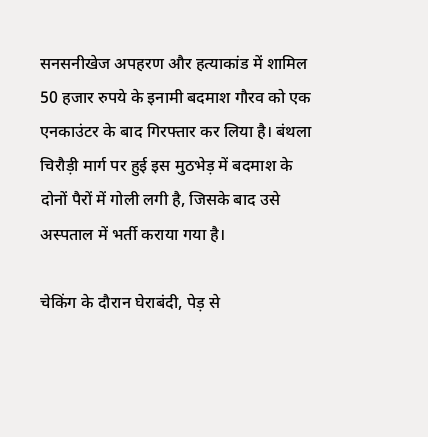सनसनीखेज अपहरण और हत्याकांड में शामिल 50 हजार रुपये के इनामी बदमाश गौरव को एक एनकाउंटर के बाद गिरफ्तार कर लिया है। बंथला चिरौड़ी मार्ग पर हुई इस मुठभेड़ में बदमाश के दोनों पैरों में गोली लगी है, जिसके बाद उसे अस्पताल में भर्ती कराया गया है।

चेकिंग के दौरान घेराबंदी, पेड़ से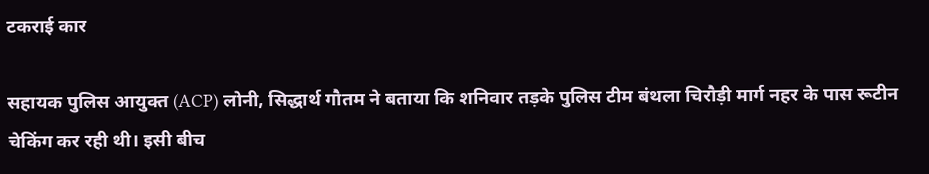टकराई कार

सहायक पुलिस आयुक्त (ACP) लोनी, सिद्धार्थ गौतम ने बताया कि शनिवार तड़के पुलिस टीम बंथला चिरौड़ी मार्ग नहर के पास रूटीन चेकिंग कर रही थी। इसी बीच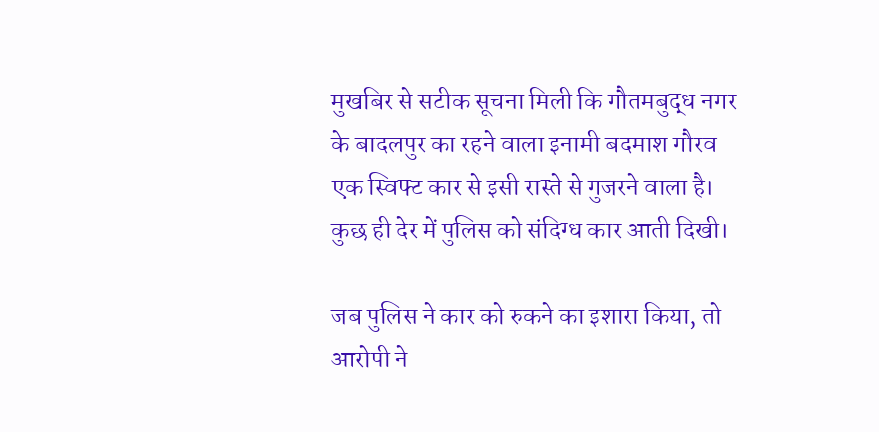मुखबिर से सटीक सूचना मिली कि गौतमबुद्ध नगर के बादलपुर का रहने वाला इनामी बदमाश गौरव एक स्विफ्ट कार से इसी रास्ते से गुजरने वाला है। कुछ ही देर में पुलिस को संदिग्ध कार आती दिखी।

जब पुलिस ने कार को रुकने का इशारा किया, तो आरोपी ने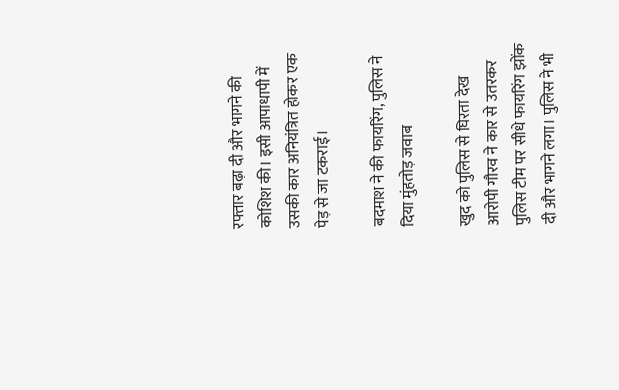रफ्तार बढ़ा दी और भागने की कोशिश की। इसी आपाधापी में उसकी कार अनियंत्रित होकर एक पेड़ से जा टकराई।

बदमाश ने की फायरिंग, पुलिस ने दिया मुंहतोड़ जवाब

खुद को पुलिस से घिरता देख आरोपी गौरव ने कार से उतरकर पुलिस टीम पर सीधे फायरिंग झोंक दी और भागने लगा। पुलिस ने भी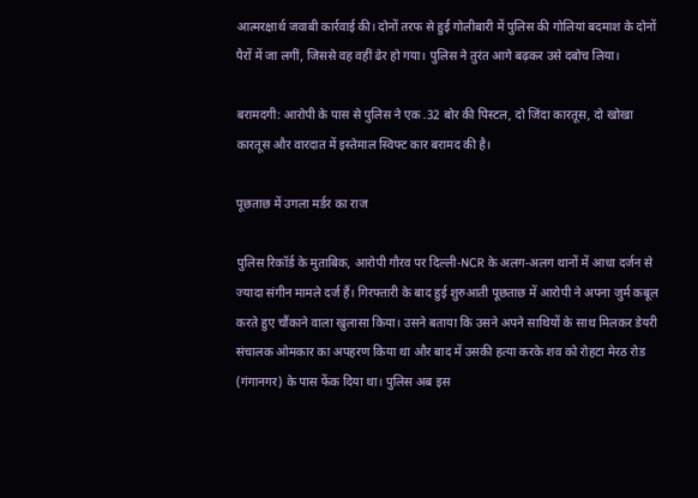आत्मरक्षार्थ जवाबी कार्रवाई की। दोनों तरफ से हुई गोलीबारी में पुलिस की गोलियां बदमाश के दोनों पैरों में जा लगीं, जिससे वह वहीं ढेर हो गया। पुलिस ने तुरंत आगे बढ़कर उसे दबोच लिया।

बरामदगी: आरोपी के पास से पुलिस ने एक .32 बोर की पिस्टल, दो जिंदा कारतूस, दो खोखा कारतूस और वारदात में इस्तेमाल स्विफ्ट कार बरामद की है।

पूछताछ में उगला मर्डर का राज

पुलिस रिकॉर्ड के मुताबिक, आरोपी गौरव पर दिल्ली-NCR के अलग-अलग थानों में आधा दर्जन से ज्यादा संगीन मामले दर्ज हैं। गिरफ्तारी के बाद हुई शुरुआती पूछताछ में आरोपी ने अपना जुर्म कबूल करते हुए चौंकाने वाला खुलासा किया। उसने बताया कि उसने अपने साथियों के साथ मिलकर डेयरी संचालक ओमकार का अपहरण किया था और बाद में उसकी हत्या करके शव को रोहटा मेरठ रोड (गंगानगर) के पास फेंक दिया था। पुलिस अब इस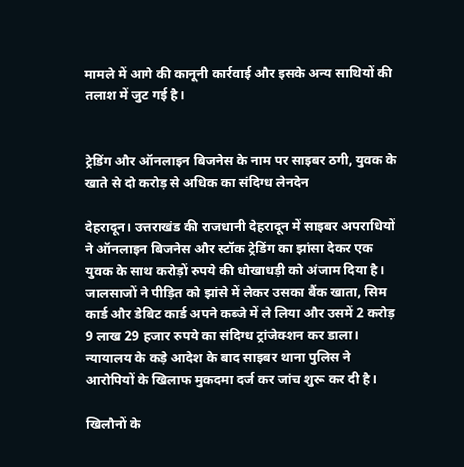मामले में आगे की कानूनी कार्रवाई और इसके अन्य साथियों की तलाश में जुट गई है।


ट्रेडिंग और ऑनलाइन बिजनेस के नाम पर साइबर ठगी, युवक के खाते से दो करोड़ से अधिक का संदिग्ध लेनदेन

देहरादून। उत्तराखंड की राजधानी देहरादून में साइबर अपराधियों ने ऑनलाइन बिजनेस और स्टॉक ट्रेडिंग का झांसा देकर एक युवक के साथ करोड़ों रुपये की धोखाधड़ी को अंजाम दिया है। जालसाजों ने पीड़ित को झांसे में लेकर उसका बैंक खाता, सिम कार्ड और डेबिट कार्ड अपने कब्जे में ले लिया और उसमें 2 करोड़ 9 लाख 29 हजार रुपये का संदिग्ध ट्रांजेक्शन कर डाला। न्यायालय के कड़े आदेश के बाद साइबर थाना पुलिस ने आरोपियों के खिलाफ मुकदमा दर्ज कर जांच शुरू कर दी है।

खिलौनों के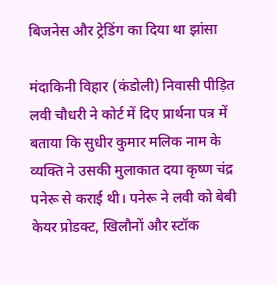बिजनेस और ट्रेडिंग का दिया था झांसा

मंदाकिनी विहार (कंडोली) निवासी पीड़ित लवी चौधरी ने कोर्ट में दिए प्रार्थना पत्र में बताया कि सुधीर कुमार मलिक नाम के व्यक्ति ने उसकी मुलाकात दया कृष्ण चंद्र पनेरू से कराई थी। पनेरू ने लवी को बेबी केयर प्रोडक्ट, खिलौनों और स्टॉक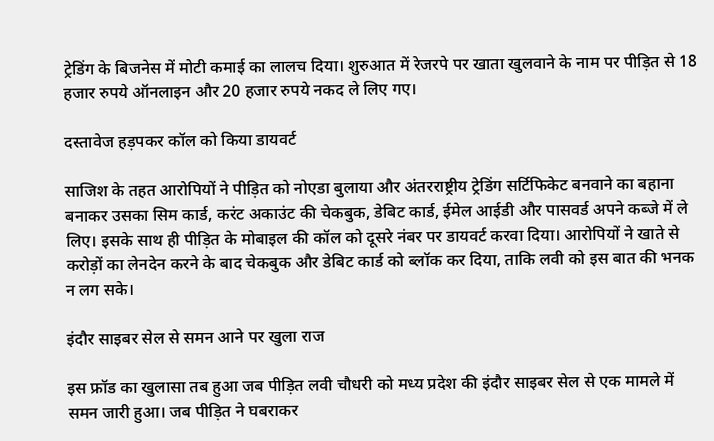ट्रेडिंग के बिजनेस में मोटी कमाई का लालच दिया। शुरुआत में रेजरपे पर खाता खुलवाने के नाम पर पीड़ित से 18 हजार रुपये ऑनलाइन और 20 हजार रुपये नकद ले लिए गए।

दस्तावेज हड़पकर कॉल को किया डायवर्ट

साजिश के तहत आरोपियों ने पीड़ित को नोएडा बुलाया और अंतरराष्ट्रीय ट्रेडिंग सर्टिफिकेट बनवाने का बहाना बनाकर उसका सिम कार्ड, करंट अकाउंट की चेकबुक, डेबिट कार्ड, ईमेल आईडी और पासवर्ड अपने कब्जे में ले लिए। इसके साथ ही पीड़ित के मोबाइल की कॉल को दूसरे नंबर पर डायवर्ट करवा दिया। आरोपियों ने खाते से करोड़ों का लेनदेन करने के बाद चेकबुक और डेबिट कार्ड को ब्लॉक कर दिया, ताकि लवी को इस बात की भनक न लग सके।

इंदौर साइबर सेल से समन आने पर खुला राज

इस फ्रॉड का खुलासा तब हुआ जब पीड़ित लवी चौधरी को मध्य प्रदेश की इंदौर साइबर सेल से एक मामले में समन जारी हुआ। जब पीड़ित ने घबराकर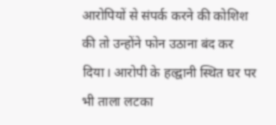आरोपियों से संपर्क करने की कोशिश की तो उन्होंने फोन उठाना बंद कर दिया। आरोपी के हल्द्वानी स्थित घर पर भी ताला लटका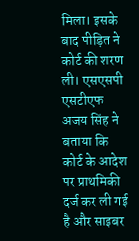मिला। इसके बाद पीड़ित ने कोर्ट की शरण ली। एसएसपी एसटीएफ अजय सिंह ने बताया कि कोर्ट के आदेश पर प्राथमिकी दर्ज कर ली गई है और साइबर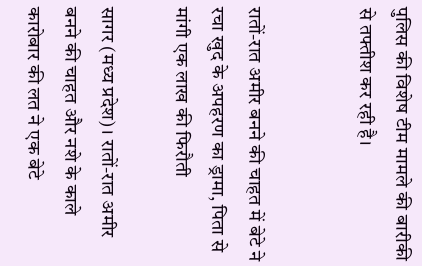पुलिस की विशेष टीम मामले की बारीकी से तफ्तीश कर रही है।


रातों-रात अमीर बनने की चाहत में बेटे ने रचा खुद के अपहरण का ड्रामा, पिता से मांगी एक लाख की फिरौती

सागर (मध्य प्रदेश)। रातों-रात अमीर बनने की चाहत और नशे के काले कारोबार की लत ने एक बेटे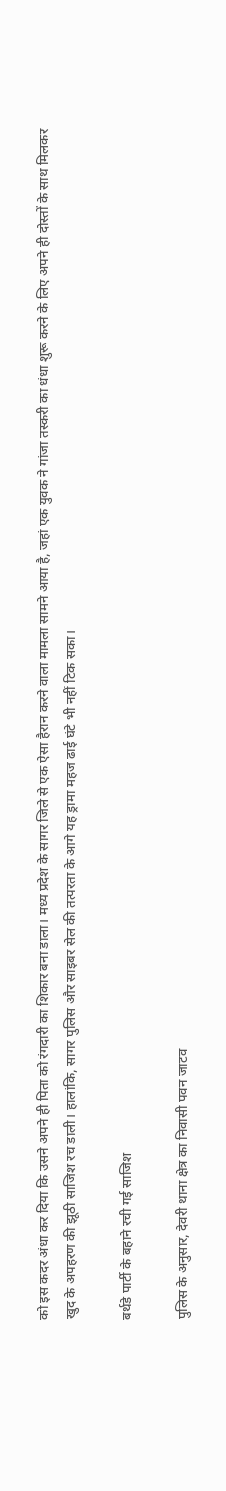को इस कदर अंधा कर दिया कि उसने अपने ही पिता को रंगदारी का शिकार बना डाला। मध्य प्रदेश के सागर जिले से एक ऐसा हैरान करने वाला मामला सामने आया है, जहां एक युवक ने गांजा तस्करी का धंधा शुरू करने के लिए अपने ही दोस्तों के साथ मिलकर खुद के अपहरण की झूठी साजिश रच डाली। हालांकि, सागर पुलिस और साइबर सेल की तत्परता के आगे यह ड्रामा महज ढाई घंटे भी नहीं टिक सका।

बर्थडे पार्टी के बहाने रची गई साजिश

पुलिस के अनुसार, देवरी थाना क्षेत्र का निवासी पवन जाटव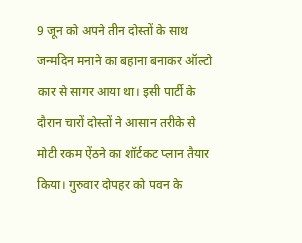9 जून को अपने तीन दोस्तों के साथ जन्मदिन मनाने का बहाना बनाकर ऑल्टो कार से सागर आया था। इसी पार्टी के दौरान चारों दोस्तों ने आसान तरीके से मोटी रकम ऐंठने का शॉर्टकट प्लान तैयार किया। गुरुवार दोपहर को पवन के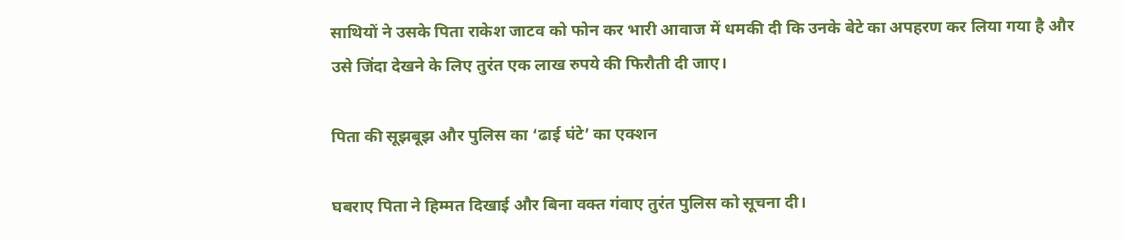साथियों ने उसके पिता राकेश जाटव को फोन कर भारी आवाज में धमकी दी कि उनके बेटे का अपहरण कर लिया गया है और उसे जिंदा देखने के लिए तुरंत एक लाख रुपये की फिरौती दी जाए।

पिता की सूझबूझ और पुलिस का ‘ढाई घंटे’ का एक्शन

घबराए पिता ने हिम्मत दिखाई और बिना वक्त गंवाए तुरंत पुलिस को सूचना दी।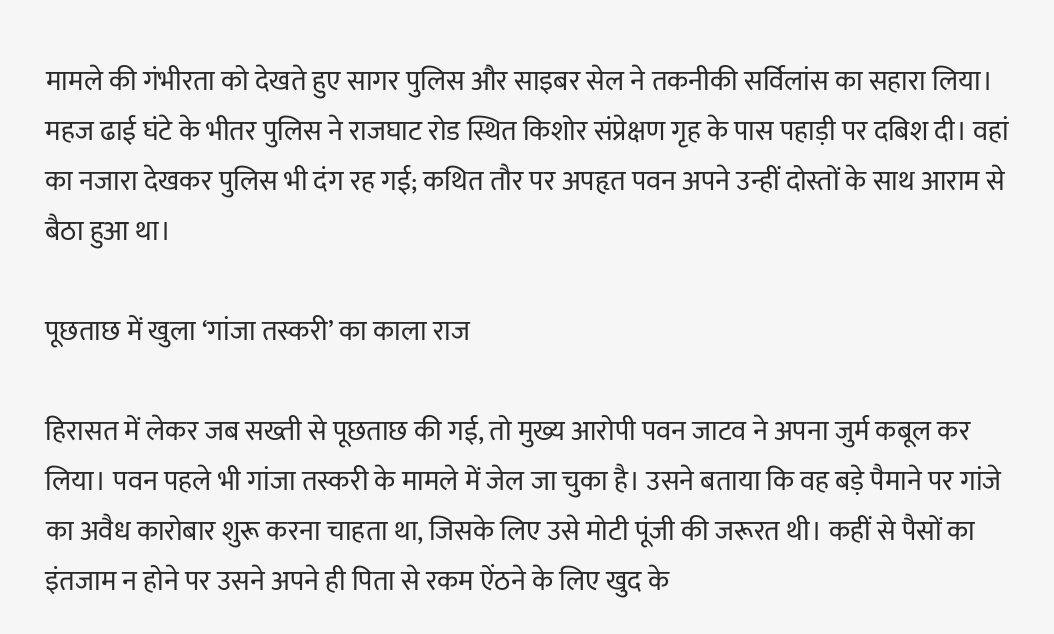मामले की गंभीरता को देखते हुए सागर पुलिस और साइबर सेल ने तकनीकी सर्विलांस का सहारा लिया। महज ढाई घंटे के भीतर पुलिस ने राजघाट रोड स्थित किशोर संप्रेक्षण गृह के पास पहाड़ी पर दबिश दी। वहां का नजारा देखकर पुलिस भी दंग रह गई; कथित तौर पर अपहृत पवन अपने उन्हीं दोस्तों के साथ आराम से बैठा हुआ था।

पूछताछ में खुला ‘गांजा तस्करी’ का काला राज

हिरासत में लेकर जब सख्ती से पूछताछ की गई, तो मुख्य आरोपी पवन जाटव ने अपना जुर्म कबूल कर लिया। पवन पहले भी गांजा तस्करी के मामले में जेल जा चुका है। उसने बताया कि वह बड़े पैमाने पर गांजे का अवैध कारोबार शुरू करना चाहता था, जिसके लिए उसे मोटी पूंजी की जरूरत थी। कहीं से पैसों का इंतजाम न होने पर उसने अपने ही पिता से रकम ऐंठने के लिए खुद के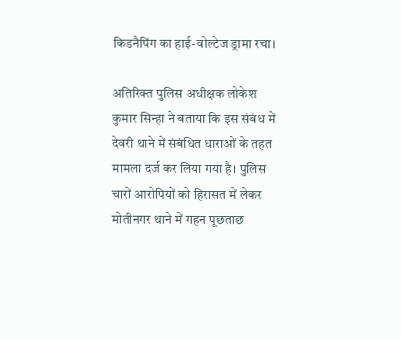किडनैपिंग का हाई-वोल्टेज ड्रामा रचा।

अतिरिक्त पुलिस अधीक्षक लोकेश कुमार सिन्हा ने बताया कि इस संबंध में देवरी थाने में संबंधित धाराओं के तहत मामला दर्ज कर लिया गया है। पुलिस चारों आरोपियों को हिरासत में लेकर मोतीनगर थाने में गहन पूछताछ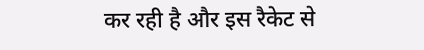कर रही है और इस रैकेट से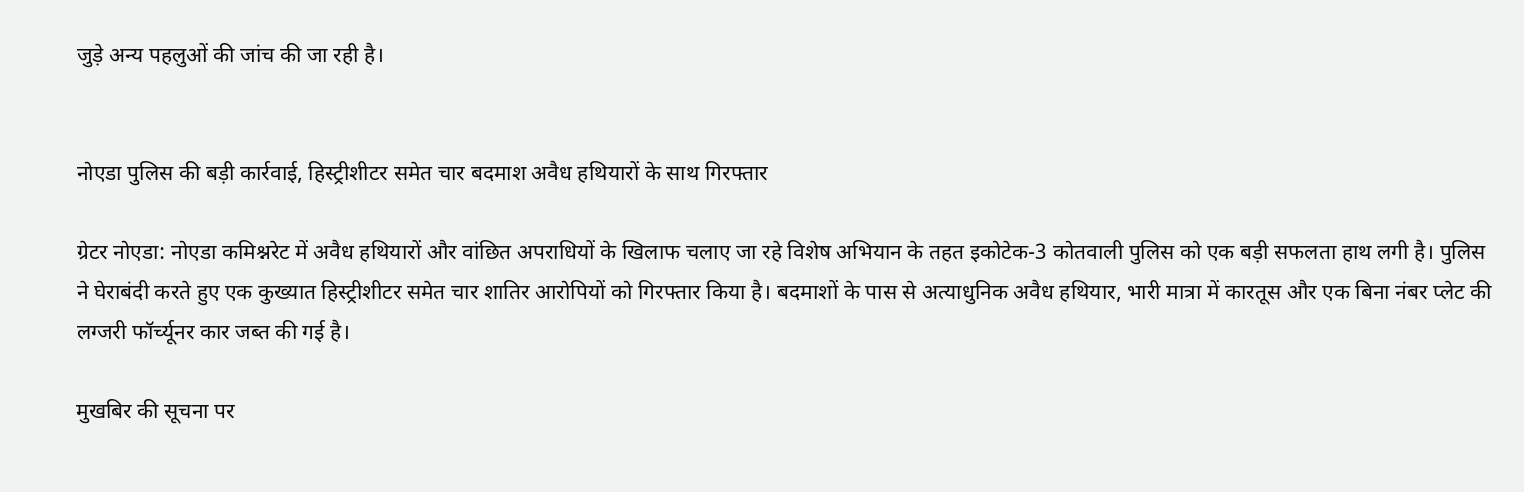जुड़े अन्य पहलुओं की जांच की जा रही है।


नोएडा पुलिस की बड़ी कार्रवाई, हिस्ट्रीशीटर समेत चार बदमाश अवैध हथियारों के साथ गिरफ्तार

ग्रेटर नोएडा: नोएडा कमिश्नरेट में अवैध हथियारों और वांछित अपराधियों के खिलाफ चलाए जा रहे विशेष अभियान के तहत इकोटेक-3 कोतवाली पुलिस को एक बड़ी सफलता हाथ लगी है। पुलिस ने घेराबंदी करते हुए एक कुख्यात हिस्ट्रीशीटर समेत चार शातिर आरोपियों को गिरफ्तार किया है। बदमाशों के पास से अत्याधुनिक अवैध हथियार, भारी मात्रा में कारतूस और एक बिना नंबर प्लेट की लग्जरी फॉर्च्यूनर कार जब्त की गई है।

मुखबिर की सूचना पर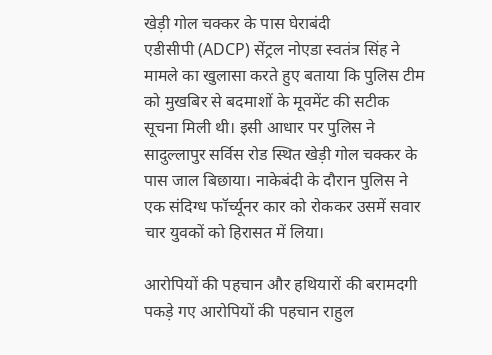खेड़ी गोल चक्कर के पास घेराबंदी
एडीसीपी (ADCP) सेंट्रल नोएडा स्वतंत्र सिंह ने मामले का खुलासा करते हुए बताया कि पुलिस टीम को मुखबिर से बदमाशों के मूवमेंट की सटीक सूचना मिली थी। इसी आधार पर पुलिस ने सादुल्लापुर सर्विस रोड स्थित खेड़ी गोल चक्कर के पास जाल बिछाया। नाकेबंदी के दौरान पुलिस ने एक संदिग्ध फॉर्च्यूनर कार को रोककर उसमें सवार चार युवकों को हिरासत में लिया।

आरोपियों की पहचान और हथियारों की बरामदगी
पकड़े गए आरोपियों की पहचान राहुल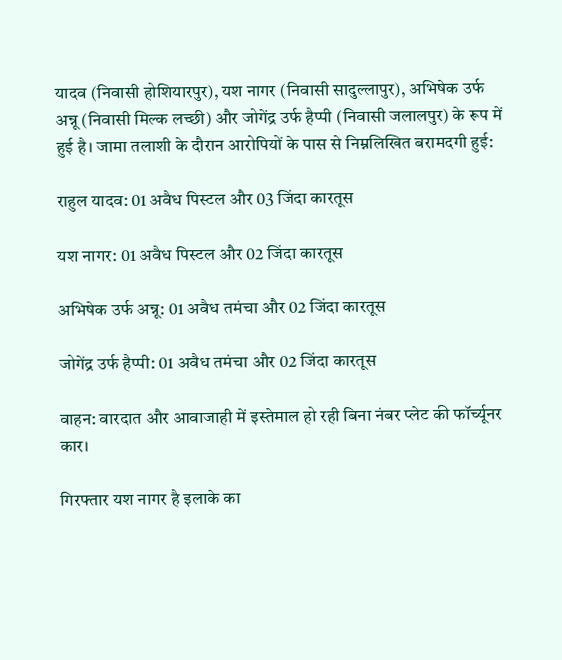यादव (निवासी होशियारपुर), यश नागर (निवासी सादुल्लापुर), अभिषेक उर्फ अन्नू (निवासी मिल्क लच्छी) और जोगेंद्र उर्फ हैप्पी (निवासी जलालपुर) के रूप में हुई है। जामा तलाशी के दौरान आरोपियों के पास से निम्नलिखित बरामदगी हुई:

राहुल यादव: 01 अवैध पिस्टल और 03 जिंदा कारतूस

यश नागर: 01 अवैध पिस्टल और 02 जिंदा कारतूस

अभिषेक उर्फ अन्नू: 01 अवैध तमंचा और 02 जिंदा कारतूस

जोगेंद्र उर्फ हैप्पी: 01 अवैध तमंचा और 02 जिंदा कारतूस

वाहन: वारदात और आवाजाही में इस्तेमाल हो रही बिना नंबर प्लेट की फॉर्च्यूनर कार।

गिरफ्तार यश नागर है इलाके का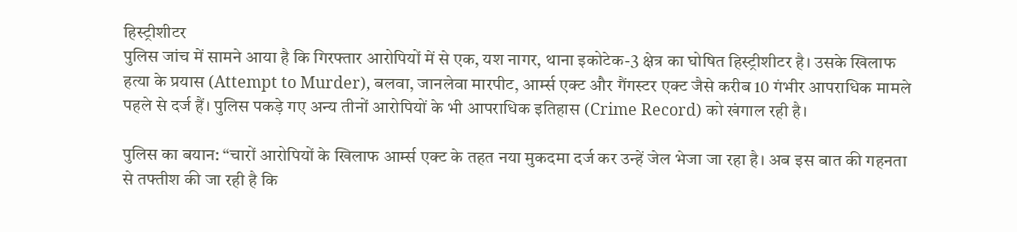हिस्ट्रीशीटर
पुलिस जांच में सामने आया है कि गिरफ्तार आरोपियों में से एक, यश नागर, थाना इकोटेक-3 क्षेत्र का घोषित हिस्ट्रीशीटर है। उसके खिलाफ हत्या के प्रयास (Attempt to Murder), बलवा, जानलेवा मारपीट, आर्म्स एक्ट और गैंगस्टर एक्ट जैसे करीब 10 गंभीर आपराधिक मामले पहले से दर्ज हैं। पुलिस पकड़े गए अन्य तीनों आरोपियों के भी आपराधिक इतिहास (Crime Record) को खंगाल रही है।

पुलिस का बयान: “चारों आरोपियों के खिलाफ आर्म्स एक्ट के तहत नया मुकदमा दर्ज कर उन्हें जेल भेजा जा रहा है। अब इस बात की गहनता से तफ्तीश की जा रही है कि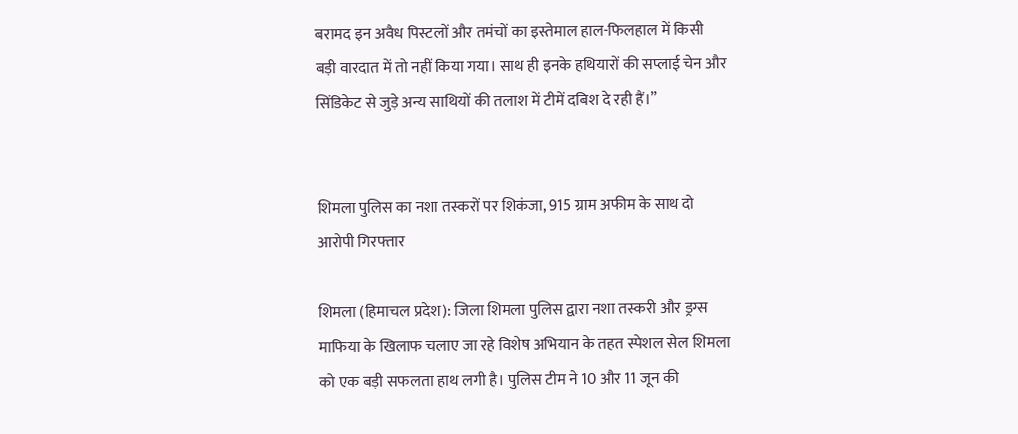बरामद इन अवैध पिस्टलों और तमंचों का इस्तेमाल हाल-फिलहाल में किसी बड़ी वारदात में तो नहीं किया गया। साथ ही इनके हथियारों की सप्लाई चेन और सिंडिकेट से जुड़े अन्य साथियों की तलाश में टीमें दबिश दे रही हैं।”


शिमला पुलिस का नशा तस्करों पर शिकंजा, 915 ग्राम अफीम के साथ दो आरोपी गिरफ्तार

शिमला (हिमाचल प्रदेश): जिला शिमला पुलिस द्वारा नशा तस्करी और ड्रग्स माफिया के खिलाफ चलाए जा रहे विशेष अभियान के तहत स्पेशल सेल शिमला को एक बड़ी सफलता हाथ लगी है। पुलिस टीम ने 10 और 11 जून की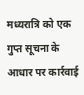मध्यरात्रि को एक गुप्त सूचना के आधार पर कार्रवाई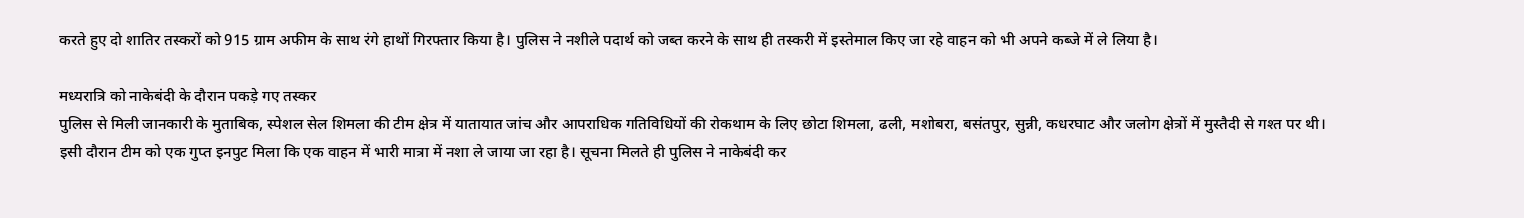करते हुए दो शातिर तस्करों को 915 ग्राम अफीम के साथ रंगे हाथों गिरफ्तार किया है। पुलिस ने नशीले पदार्थ को जब्त करने के साथ ही तस्करी में इस्तेमाल किए जा रहे वाहन को भी अपने कब्जे में ले लिया है।

मध्यरात्रि को नाकेबंदी के दौरान पकड़े गए तस्कर
पुलिस से मिली जानकारी के मुताबिक, स्पेशल सेल शिमला की टीम क्षेत्र में यातायात जांच और आपराधिक गतिविधियों की रोकथाम के लिए छोटा शिमला, ढली, मशोबरा, बसंतपुर, सुन्नी, कधरघाट और जलोग क्षेत्रों में मुस्तैदी से गश्त पर थी। इसी दौरान टीम को एक गुप्त इनपुट मिला कि एक वाहन में भारी मात्रा में नशा ले जाया जा रहा है। सूचना मिलते ही पुलिस ने नाकेबंदी कर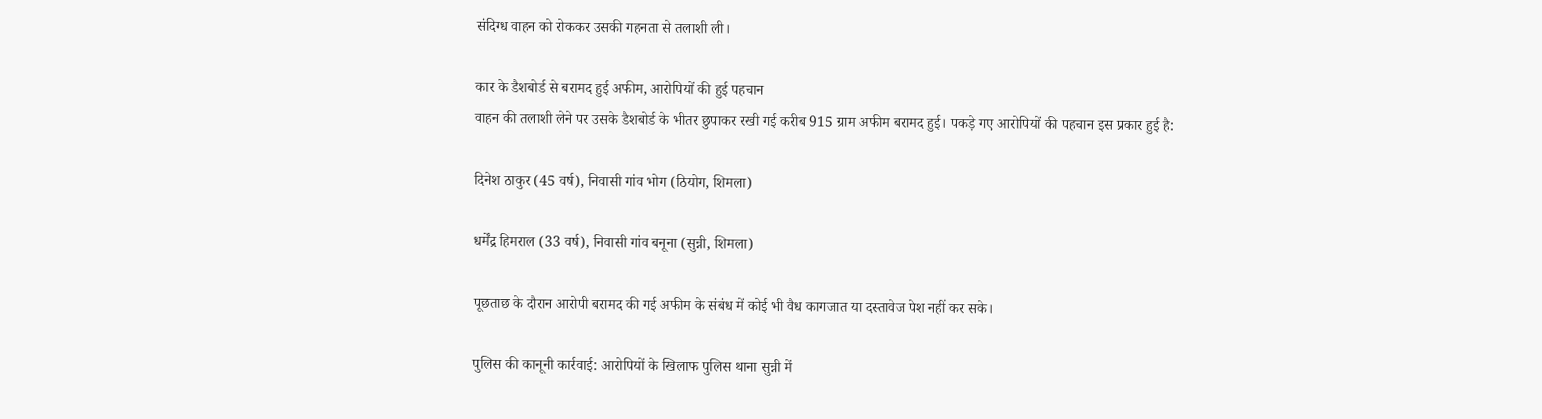संदिग्ध वाहन को रोककर उसकी गहनता से तलाशी ली।

कार के डैशबोर्ड से बरामद हुई अफीम, आरोपियों की हुई पहचान
वाहन की तलाशी लेने पर उसके डैशबोर्ड के भीतर छुपाकर रखी गई करीब 915 ग्राम अफीम बरामद हुई। पकड़े गए आरोपियों की पहचान इस प्रकार हुई है:

दिनेश ठाकुर (45 वर्ष), निवासी गांव भोग (ठियोग, शिमला)

धर्मेंद्र हिमराल (33 वर्ष), निवासी गांव बनूना (सुन्नी, शिमला)

पूछताछ के दौरान आरोपी बरामद की गई अफीम के संबंध में कोई भी वैध कागजात या दस्तावेज पेश नहीं कर सके।

पुलिस की कानूनी कार्रवाई: आरोपियों के खिलाफ पुलिस थाना सुन्नी में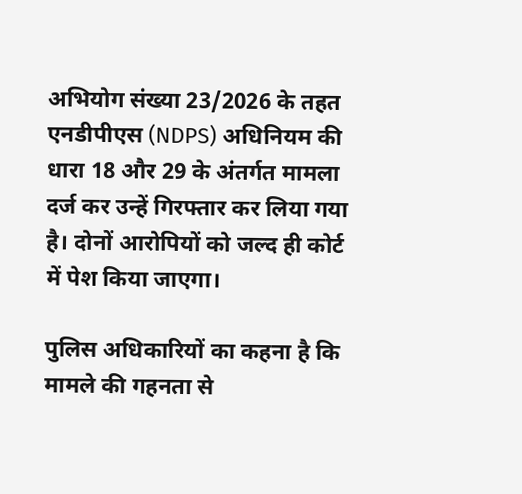अभियोग संख्या 23/2026 के तहत एनडीपीएस (NDPS) अधिनियम की धारा 18 और 29 के अंतर्गत मामला दर्ज कर उन्हें गिरफ्तार कर लिया गया है। दोनों आरोपियों को जल्द ही कोर्ट में पेश किया जाएगा।

पुलिस अधिकारियों का कहना है कि मामले की गहनता से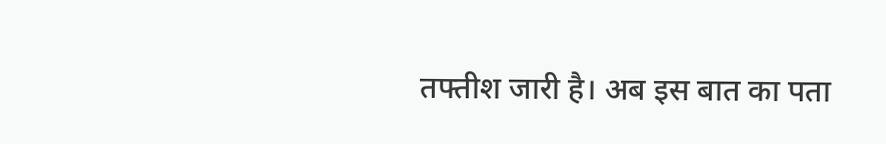तफ्तीश जारी है। अब इस बात का पता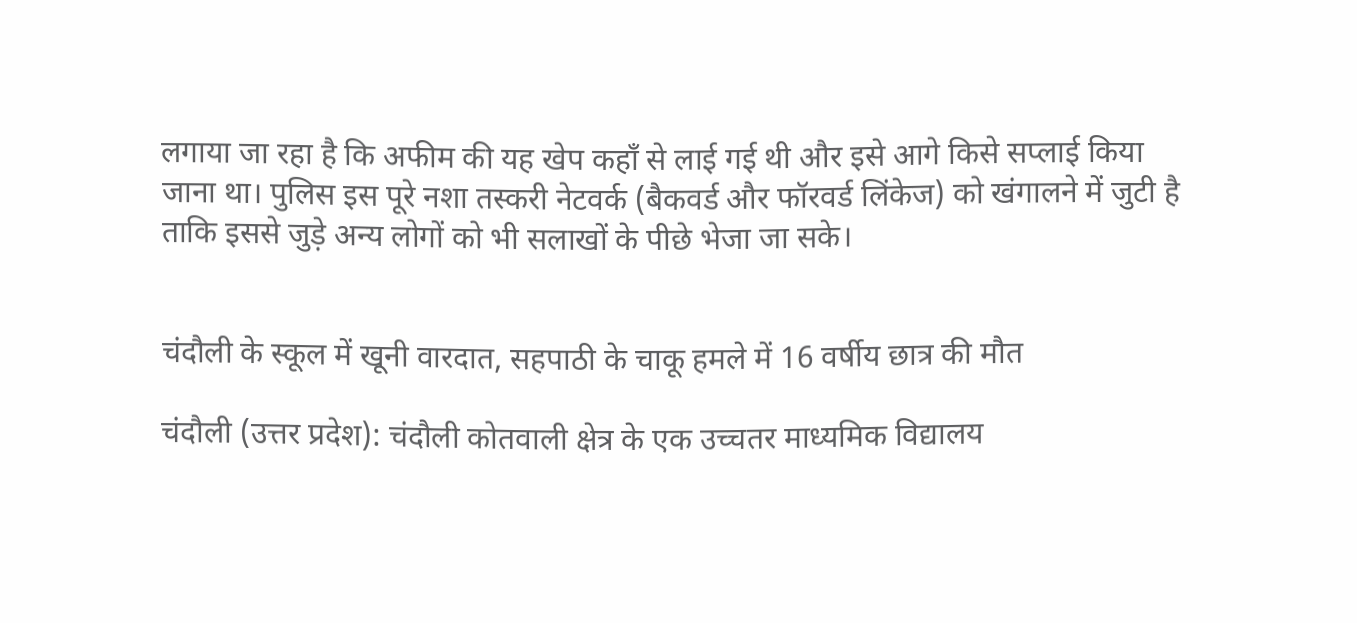लगाया जा रहा है कि अफीम की यह खेप कहाँ से लाई गई थी और इसे आगे किसे सप्लाई किया जाना था। पुलिस इस पूरे नशा तस्करी नेटवर्क (बैकवर्ड और फॉरवर्ड लिंकेज) को खंगालने में जुटी है ताकि इससे जुड़े अन्य लोगों को भी सलाखों के पीछे भेजा जा सके।


चंदौली के स्कूल में खूनी वारदात, सहपाठी के चाकू हमले में 16 वर्षीय छात्र की मौत

चंदौली (उत्तर प्रदेश): चंदौली कोतवाली क्षेत्र के एक उच्चतर माध्यमिक विद्यालय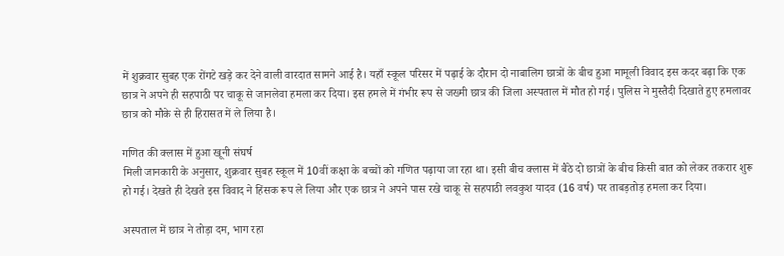में शुक्रवार सुबह एक रोंगटे खड़े कर देने वाली वारदात सामने आई है। यहाँ स्कूल परिसर में पढ़ाई के दौरान दो नाबालिग छात्रों के बीच हुआ मामूली विवाद इस कदर बढ़ा कि एक छात्र ने अपने ही सहपाठी पर चाकू से जानलेवा हमला कर दिया। इस हमले में गंभीर रूप से जख्मी छात्र की जिला अस्पताल में मौत हो गई। पुलिस ने मुस्तैदी दिखाते हुए हमलावर छात्र को मौके से ही हिरासत में ले लिया है।

गणित की क्लास में हुआ खूनी संघर्ष
मिली जानकारी के अनुसार, शुक्रवार सुबह स्कूल में 10वीं कक्षा के बच्चों को गणित पढ़ाया जा रहा था। इसी बीच क्लास में बैठे दो छात्रों के बीच किसी बात को लेकर तकरार शुरू हो गई। देखते ही देखते इस विवाद ने हिंसक रूप ले लिया और एक छात्र ने अपने पास रखे चाकू से सहपाठी लवकुश यादव (16 वर्ष) पर ताबड़तोड़ हमला कर दिया।

अस्पताल में छात्र ने तोड़ा दम, भाग रहा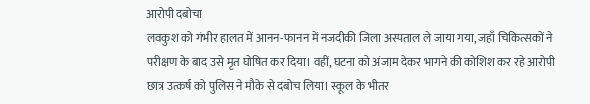आरोपी दबोचा
लवकुश को गंभीर हालत में आनन-फानन में नजदीकी जिला अस्पताल ले जाया गया, जहाँ चिकित्सकों ने परीक्षण के बाद उसे मृत घोषित कर दिया। वहीं, घटना को अंजाम देकर भागने की कोशिश कर रहे आरोपी छात्र उत्कर्ष को पुलिस ने मौके से दबोच लिया। स्कूल के भीतर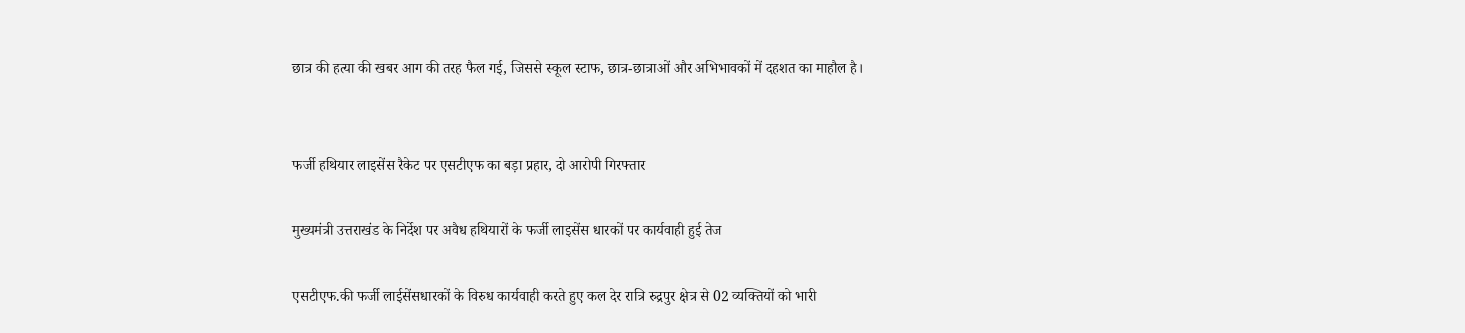छात्र की हत्या की खबर आग की तरह फैल गई, जिससे स्कूल स्टाफ, छात्र-छात्राओं और अभिभावकों में दहशत का माहौल है।


फर्जी हथियार लाइसेंस रैकेट पर एसटीएफ का बड़ा प्रहार, दो आरोपी गिरफ्तार

मुख्यमंत्री उत्तराखंड के निर्देश पर अवैध हथियारों के फर्जी लाइसेंस धारकों पर कार्यवाही हुई तेज

एसटीएफ.की फर्जी लाईसेंसधारकों के विरुध कार्यवाही करते हुए कल देर रात्रि रुद्रपुर क्षेत्र से 02 व्यक्तियों को भारी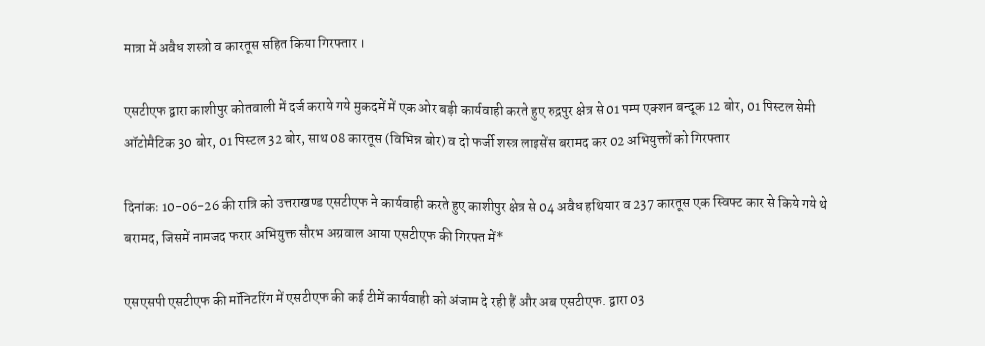मात्रा में अवैध शस्त्रो व कारतूस सहित किया गिरफ्तार ।

एसटीएफ द्वारा काशीपुर कोतवाली में दर्ज कराये गये मुकदमें में एक ओर बड़ी कार्यवाही करते हुए रुद्रपुर क्षेत्र से 01 पम्प एक्शन बन्दूक 12 बोर, 01 पिस्टल सेमी ऑटोमैटिक 30 बोर, 01 पिस्टल 32 बोर, साथ 08 कारतूस (विभिन्न बोर) व दो फर्जी शस्त्र लाइसेंस बरामद कर 02 अभियुक्तों को गिरफ्तार

दिनांकः 10-06-26 की रात्रि को उत्तराखण्ड एसटीएफ ने कार्यवाही करते हुए काशीपुर क्षेत्र से 04 अवैध हथियार व 237 कारतूस एक स्विफ्ट कार से किये गये थे बरामद, जिसमें नामजद फरार अभियुक्त सौरभ अग्रवाल आया एसटीएफ की गिरफ्त में*

एसएसपी एसटीएफ की मॉनिटरिंग में एसटीएफ की कई टीमें कार्यवाही को अंजाम दे रही हैं और अब एसटीएफ. द्वारा 03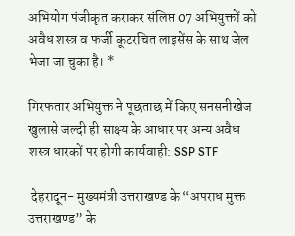अभियोग पंजीकृत कराकर संलिप्त 07 अभियुक्तों को अवैध शस्त्र व फर्जी कूटरचित लाइसेंस के साथ जेल भेजा जा चुका है। *

गिरफतार अभियुक्त ने पूछताछ में किए सनसनीखेज खुलासे जल्दी ही साक्ष्य के आधार पर अन्य अवैध शस्त्र धारकों पर होगी कार्यवाही: SSP STF

 देहरादून- मुख्यमंत्री उत्तराखण्ड के “अपराध मुक्त उत्तराखण्ड” के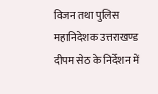विजन तथा पुलिस महानिदेशक उत्तराखण्ड दीपम सेठ के निर्देशन में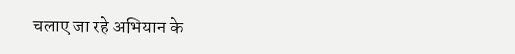चलाए जा रहे अभियान के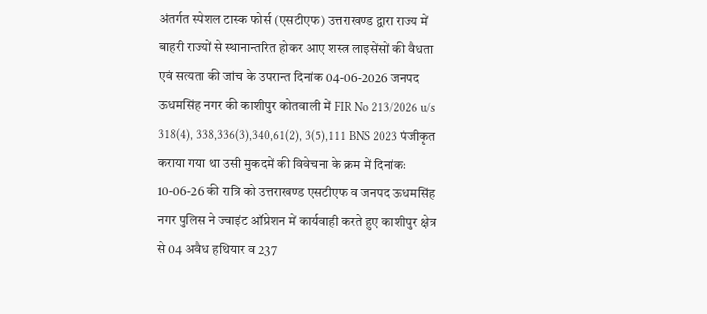अंतर्गत स्पेशल टास्क फोर्स (एसटीएफ) उत्तराखण्ड द्वारा राज्य में बाहरी राज्यों से स्थानान्तरित होकर आए शस्त्र लाइसेंसों की वैधता एवं सत्यता की जांच के उपरान्त दिनांक 04-06-2026 जनपद ऊधमसिंह नगर की काशीपुर कोतवाली में FIR No 213/2026 u/s 318(4), 338,336(3),340,61(2), 3(5),111 BNS 2023 पंजीकृत कराया गया था उसी मुकदमें की विवेचना के क्रम में दिनांकः 10-06-26 की रात्रि को उत्तराखण्ड एसटीएफ व जनपद ऊधमसिंह नगर पुलिस ने ज्वाइंट ऑप्रेशन में कार्यवाही करते हुए काशीपुर क्षेत्र से 04 अवैध हथियार व 237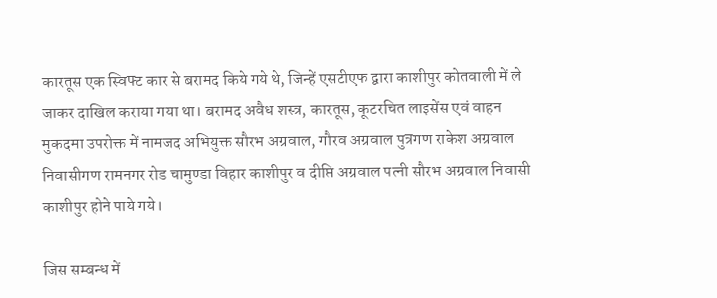कारतूस एक स्विफ्ट कार से बरामद किये गये थे, जिन्हें एसटीएफ द्वारा काशीपुर कोतवाली में ले जाकर दाखिल कराया गया था। बरामद अवैध शस्त्र, कारतूस, कूटरचित लाइसेंस एवं वाहन मुकदमा उपरोक्त में नामजद अभियुक्त सौरभ अग्रवाल, गौरव अग्रवाल पुत्रगण राकेश अग्रवाल निवासीगण रामनगर रोड चामुण्डा विहार काशीपुर व दीप्ति अग्रवाल पत्नी सौरभ अग्रवाल निवासी काशीपुर होने पाये गये।

जिस सम्बन्ध में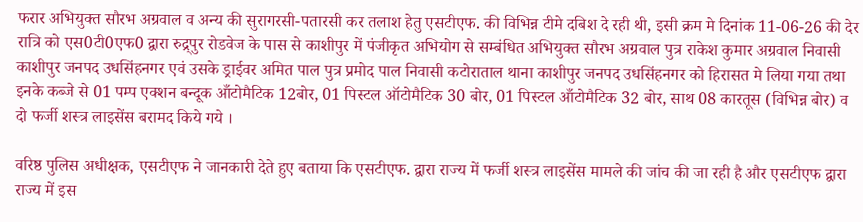फरार अभियुक्त सौरभ अग्रवाल व अन्य की सुरागरसी-पतारसी कर तलाश हेतु एसटीएफ. की विभिन्न टीमे दबिश दे रही थी, इसी क्रम मे दिनांक 11-06-26 की देर रात्रि को एस0टी0एफ0 द्वारा रुद्र्पुर रोडवेज के पास से काशीपुर में पंजीकृत अभियोग से सम्बंधित अभियुक्त सौरभ अग्रवाल पुत्र राकेश कुमार अग्रवाल निवासी काशीपुर जनपद उधसिंहनगर एवं उसके ड्राईवर अमित पाल पुत्र प्रमोद पाल निवासी कटोराताल थाना काशीपुर जनपद उधसिंहनगर को हिरासत मे लिया गया तथा इनके कब्जे से 01 पम्प एक्शन बन्दूक आँटोमैटिक 12बोर, 01 पिस्टल ऑटोमैटिक 30 बोर, 01 पिस्टल आँटोमैटिक 32 बोर, साथ 08 कारतूस (विभिन्न बोर) व दो फर्जी शस्त्र लाइसेंस बरामद किये गये ।

वरिष्ठ पुलिस अधीक्षक, एसटीएफ ने जानकारी देते हुए बताया कि एसटीएफ. द्वारा राज्य में फर्जी शस्त्र लाइसेंस मामले की जांच की जा रही है और एसटीएफ द्वारा राज्य में इस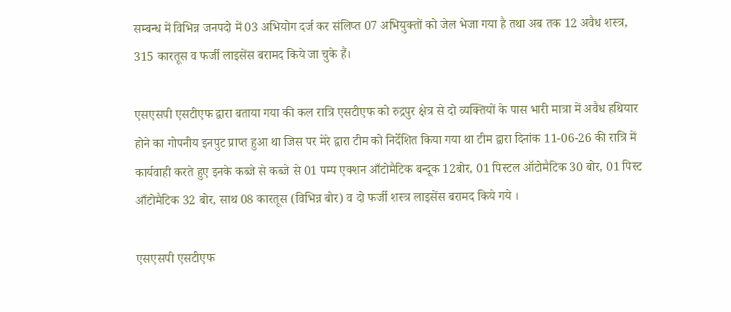सम्बन्ध में विभिन्न जनपदो में 03 अभियोग दर्ज कर संलिप्त 07 अभियुक्तों को जेल भेजा गया है तथा अब तक 12 अवैध शस्त्र, 315 कारतूस व फर्जी लाइसेंस बरामद किये जा चुके हैं।

एसएसपी एसटीएफ द्वारा बताया गया की कल रात्रि एसटीएफ को रुद्रपुर क्षेत्र से दो व्यक्तियों के पास भारी मात्रा में अवैध हथियार होने का गोपनीय इनपुट प्राप्त हुआ था जिस पर मेरे द्वारा टीम को निर्देशित किया गया था टीम द्वारा दिनांक 11-06-26 की रात्रि में कार्यवाही करते हुए इनके कब्जे से कब्जे से 01 पम्प एक्शन आँटोमैटिक बन्दूक 12बोर, 01 पिस्टल ऑटोमैटिक 30 बोर, 01 पिस्ट आँटोमैटिक 32 बोर, साथ 08 कारतूस (विभिन्न बोर) व दो फर्जी शस्त्र लाइसेंस बरामद किये गये ।

एसएसपी एसटीएफ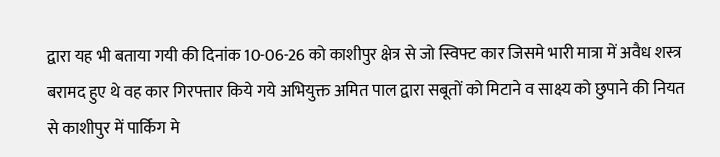द्वारा यह भी बताया गयी की दिनांक 10-06-26 को काशीपुर क्षेत्र से जो स्विफ्ट कार जिसमे भारी मात्रा में अवैध शस्त्र बरामद हुए थे वह कार गिरफ्तार किये गये अभियुक्त अमित पाल द्वारा सबूतों को मिटाने व साक्ष्य को छुपाने की नियत से काशीपुर में पार्किग मे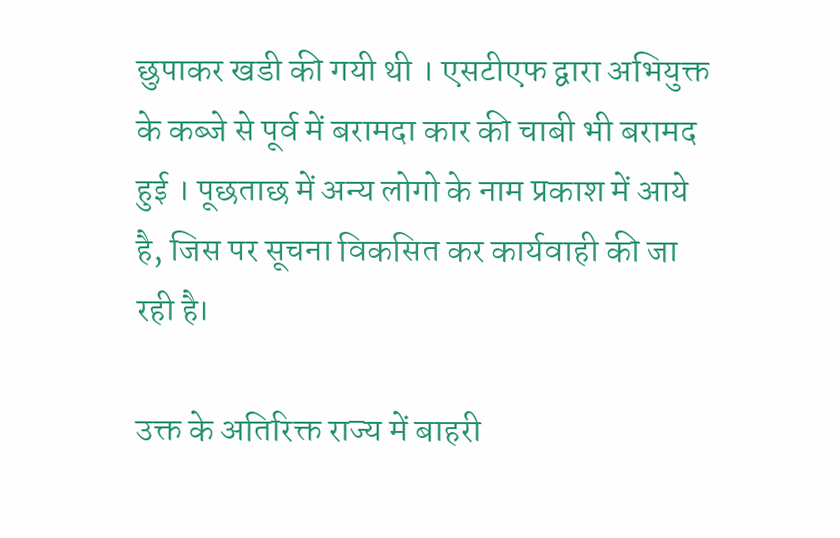छुपाकर खडी की गयी थी । एसटीएफ द्वारा अभियुक्त के कब्जे से पूर्व में बरामदा कार की चाबी भी बरामद हुई । पूछताछ में अन्य लोगो के नाम प्रकाश में आये है, जिस पर सूचना विकसित कर कार्यवाही की जा रही है।

उक्त के अतिरिक्त राज्य में बाहरी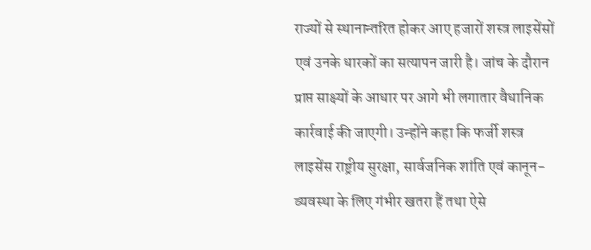राज्यों से स्थानान्तरित होकर आए हजारों शस्त्र लाइसेंसों एवं उनके धारकों का सत्यापन जारी है। जांच के दौरान प्राप्त साक्ष्यों के आधार पर आगे भी लगातार वैधानिक कार्रवाई की जाएगी। उन्होंने कहा कि फर्जी शस्त्र लाइसेंस राष्ट्रीय सुरक्षा, सार्वजनिक शांति एवं कानून-व्यवस्था के लिए गंभीर खतरा हैं तथा ऐसे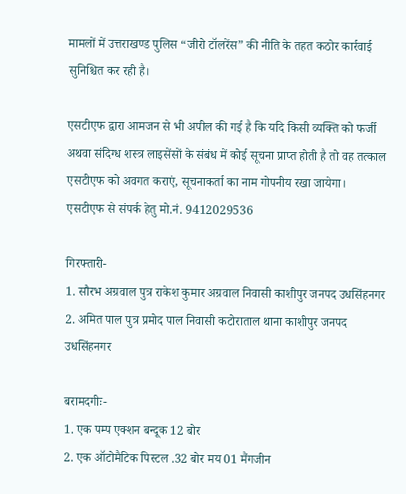मामलों में उत्तराखण्ड पुलिस “जीरो टॉलरेंस” की नीति के तहत कठोर कार्रवाई सुनिश्चित कर रही है।

एसटीएफ द्वारा आमजन से भी अपील की गई है कि यदि किसी व्यक्ति को फर्जी अथवा संदिग्ध शस्त्र लाइसेंसों के संबंध में कोई सूचना प्राप्त होती है तो वह तत्काल एसटीएफ को अवगत कराएं, सूचनाकर्ता का नाम गोपनीय रखा जायेगा।
एसटीएफ से संपर्क हेतु मो.नं. 9412029536

गिरफ्तारी-
1. सौरभ अग्रवाल पुत्र राकेश कुमार अग्रवाल निवासी काशीपुर जनपद उधसिंहनगर
2. अमित पाल पुत्र प्रमोद पाल निवासी कटोराताल थाना काशीपुर जनपद उधसिंहनगर

बरामदगीः-
1. एक पम्प एक्शन बन्दूक 12 बोर
2. एक ऑटोमैटिक पिस्टल .32 बोर मय 01 मैंगजीन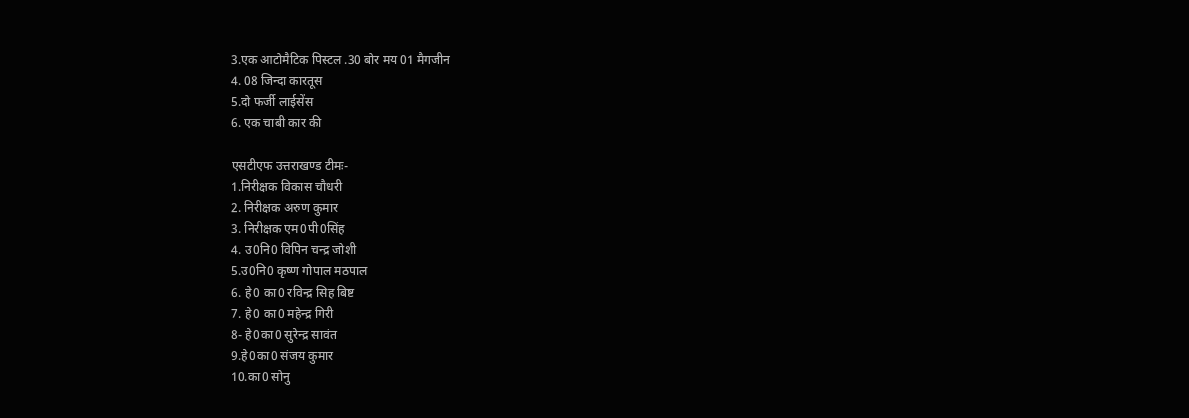3.एक आटोमैटिक पिस्टल .30 बोर मय 01 मैगजीन
4. 08 जिन्दा कारतूस
5.दो फर्जी लाईसेंस
6. एक चाबी कार की

एसटीएफ उत्तराखण्ड टीमः-
1.निरीक्षक विकास चौधरी
2. निरीक्षक अरुण कुमार
3. निरीक्षक एम0पी0सिंह
4. उ0नि0 विपिन चन्द्र जोशी
5.उ0नि0 कृष्ण गोपाल मठपाल
6. हे0 का0 रविन्द्र सिह बिष्ट
7. हे0 का0 महेन्द्र गिरी
8- हे0का0 सुरेन्द्र सावंत
9.हे0का0 संजय कुमार
10.का0 सोनु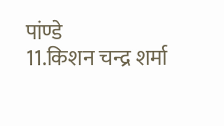पांण्डे
11.किशन चन्द्र शर्मा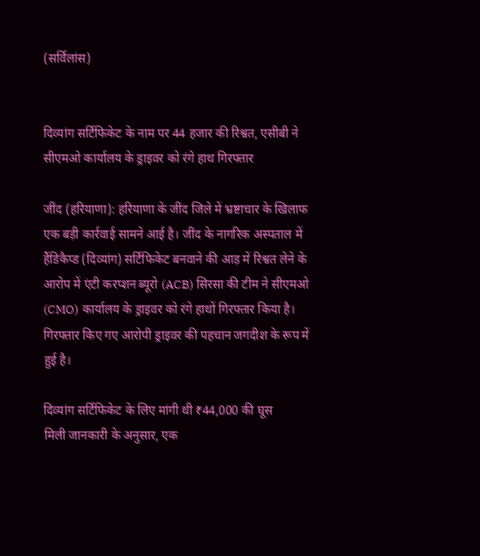(सर्विलांस)


दिव्यांग सर्टिफिकेट के नाम पर 44 हजार की रिश्वत, एसीबी ने सीएमओ कार्यालय के ड्राइवर को रंगे हाथ गिरफ्तार

जींद (हरियाणा): हरियाणा के जींद जिले में भ्रष्टाचार के खिलाफ एक बड़ी कार्रवाई सामने आई है। जींद के नागरिक अस्पताल में हैंडिकैप्ड (दिव्यांग) सर्टिफिकेट बनवाने की आड़ में रिश्वत लेने के आरोप में एंटी करप्शन ब्यूरो (ACB) सिरसा की टीम ने सीएमओ (CMO) कार्यालय के ड्राइवर को रंगे हाथों गिरफ्तार किया है। गिरफ्तार किए गए आरोपी ड्राइवर की पहचान जगदीश के रूप में हुई है।

दिव्यांग सर्टिफिकेट के लिए मांगी थी ₹44,000 की घूस
मिली जानकारी के अनुसार, एक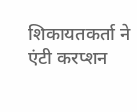शिकायतकर्ता ने एंटी करप्शन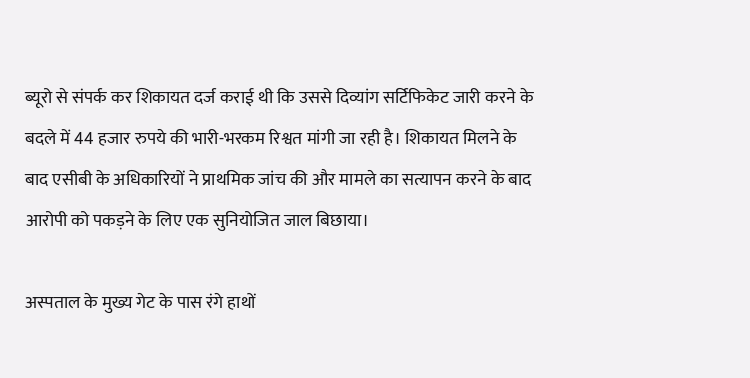ब्यूरो से संपर्क कर शिकायत दर्ज कराई थी कि उससे दिव्यांग सर्टिफिकेट जारी करने के बदले में 44 हजार रुपये की भारी-भरकम रिश्वत मांगी जा रही है। शिकायत मिलने के बाद एसीबी के अधिकारियों ने प्राथमिक जांच की और मामले का सत्यापन करने के बाद आरोपी को पकड़ने के लिए एक सुनियोजित जाल बिछाया।

अस्पताल के मुख्य गेट के पास रंगे हाथों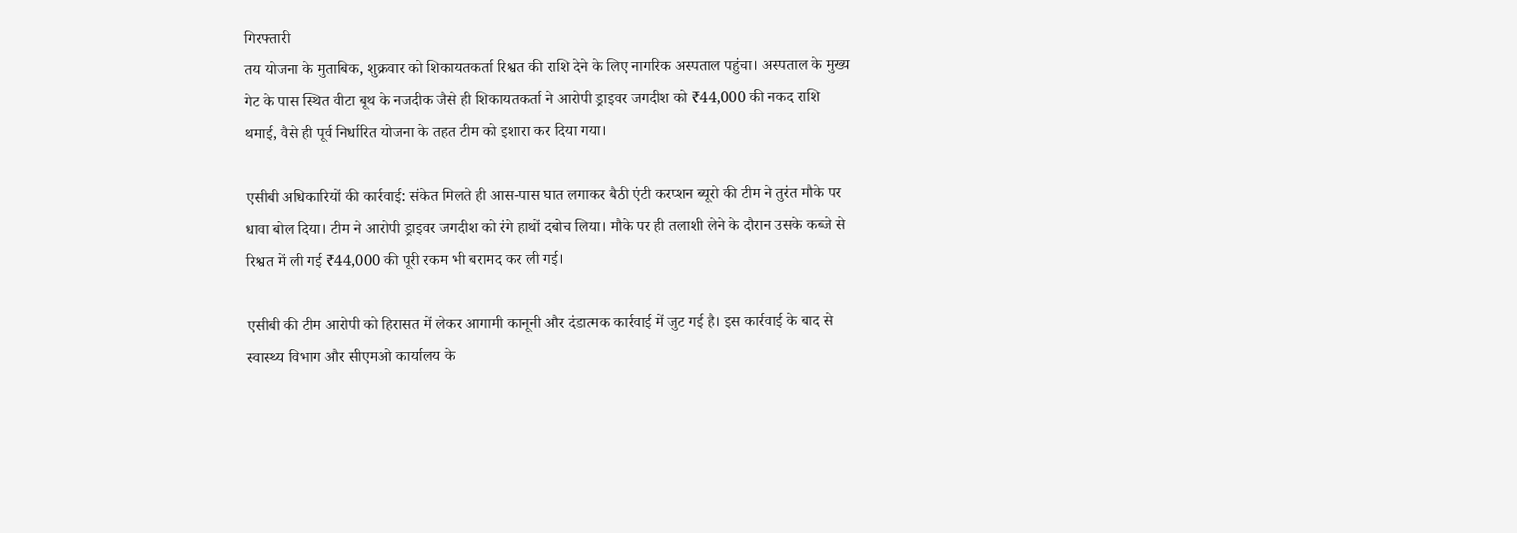गिरफ्तारी
तय योजना के मुताबिक, शुक्रवार को शिकायतकर्ता रिश्वत की राशि देने के लिए नागरिक अस्पताल पहुंचा। अस्पताल के मुख्य गेट के पास स्थित वीटा बूथ के नजदीक जैसे ही शिकायतकर्ता ने आरोपी ड्राइवर जगदीश को ₹44,000 की नकद राशि थमाई, वैसे ही पूर्व निर्धारित योजना के तहत टीम को इशारा कर दिया गया।

एसीबी अधिकारियों की कार्रवाई: संकेत मिलते ही आस-पास घात लगाकर बैठी एंटी करप्शन ब्यूरो की टीम ने तुरंत मौके पर धावा बोल दिया। टीम ने आरोपी ड्राइवर जगदीश को रंगे हाथों दबोच लिया। मौके पर ही तलाशी लेने के दौरान उसके कब्जे से रिश्वत में ली गई ₹44,000 की पूरी रकम भी बरामद कर ली गई।

एसीबी की टीम आरोपी को हिरासत में लेकर आगामी कानूनी और दंडात्मक कार्रवाई में जुट गई है। इस कार्रवाई के बाद से स्वास्थ्य विभाग और सीएमओ कार्यालय के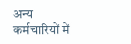अन्य कर्मचारियों में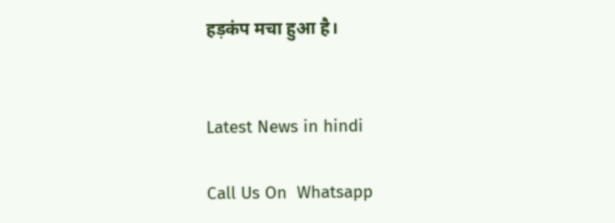हड़कंप मचा हुआ है।


Latest News in hindi

Call Us On  Whatsapp